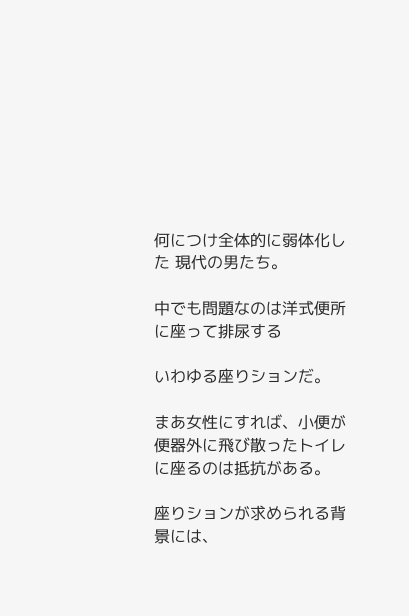何につけ全体的に弱体化した 現代の男たち。

中でも問題なのは洋式便所に座って排尿する

いわゆる座りションだ。

まあ女性にすれば、小便が便器外に飛び散ったトイレに座るのは抵抗がある。

座りションが求められる背景には、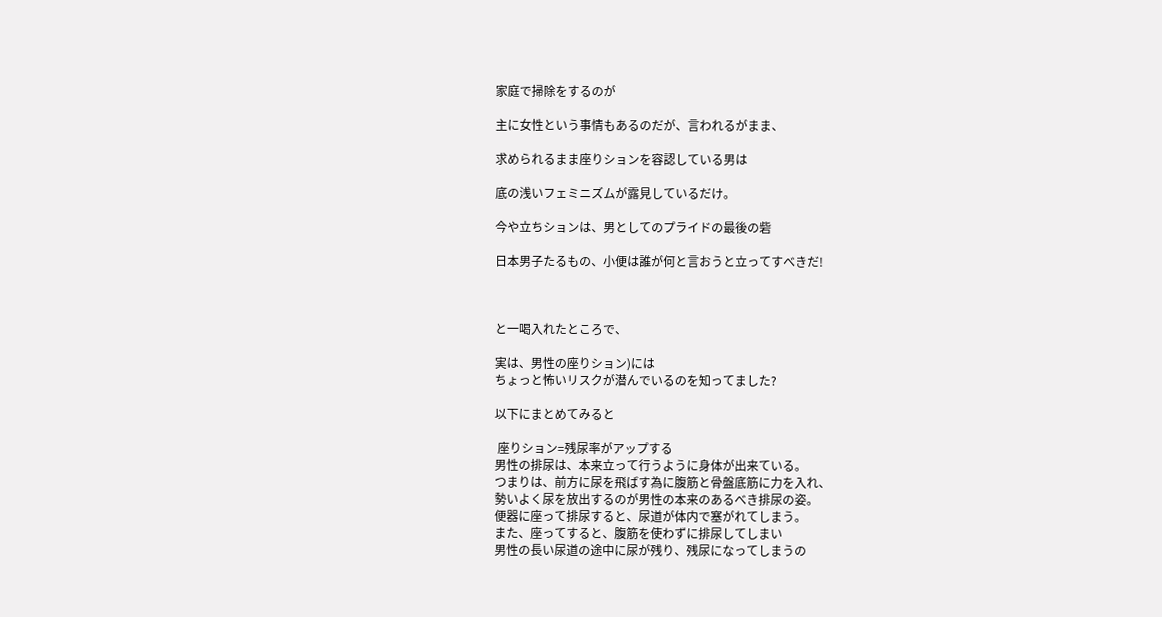家庭で掃除をするのが

主に女性という事情もあるのだが、言われるがまま、

求められるまま座りションを容認している男は

底の浅いフェミニズムが露見しているだけ。

今や立ちションは、男としてのプライドの最後の砦

日本男子たるもの、小便は誰が何と言おうと立ってすべきだ!



と一喝入れたところで、

実は、男性の座りション)には
ちょっと怖いリスクが潜んでいるのを知ってました?

以下にまとめてみると

 座りション=残尿率がアップする
男性の排尿は、本来立って行うように身体が出来ている。
つまりは、前方に尿を飛ばす為に腹筋と骨盤底筋に力を入れ、
勢いよく尿を放出するのが男性の本来のあるべき排尿の姿。
便器に座って排尿すると、尿道が体内で塞がれてしまう。
また、座ってすると、腹筋を使わずに排尿してしまい
男性の長い尿道の途中に尿が残り、残尿になってしまうの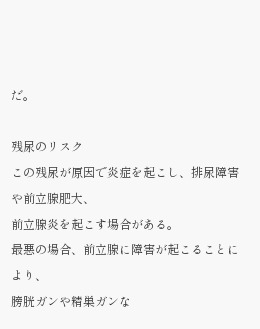だ。

残尿のリスク
この残尿が原因で炎症を起こし、排尿障害や前立腺肥大、
前立腺炎を起こす場合がある。
最悪の場合、前立腺に障害が起こることにより、
膀胱ガンや精巣ガンな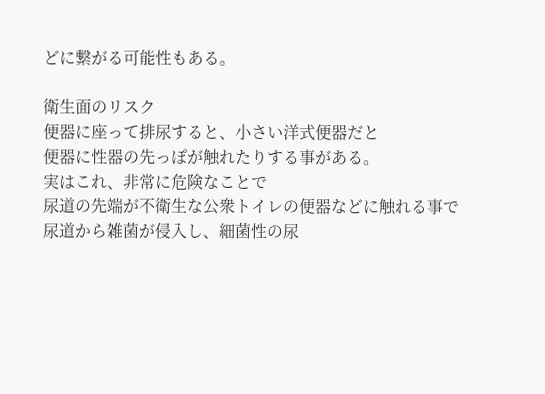どに繋がる可能性もある。

衛生面のリスク
便器に座って排尿すると、小さい洋式便器だと
便器に性器の先っぽが触れたりする事がある。
実はこれ、非常に危険なことで
尿道の先端が不衛生な公衆トイレの便器などに触れる事で
尿道から雑菌が侵入し、細菌性の尿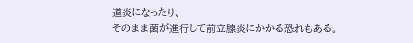道炎になったり、
そのまま菌が進行して前立腺炎にかかる恐れもある。